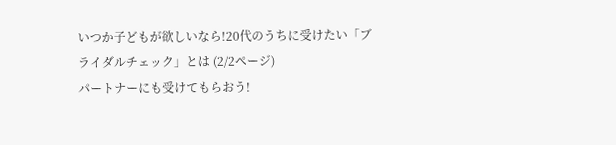いつか子どもが欲しいなら!20代のうちに受けたい「ブライダルチェック」とは (2/2ページ)
パートナーにも受けてもらおう!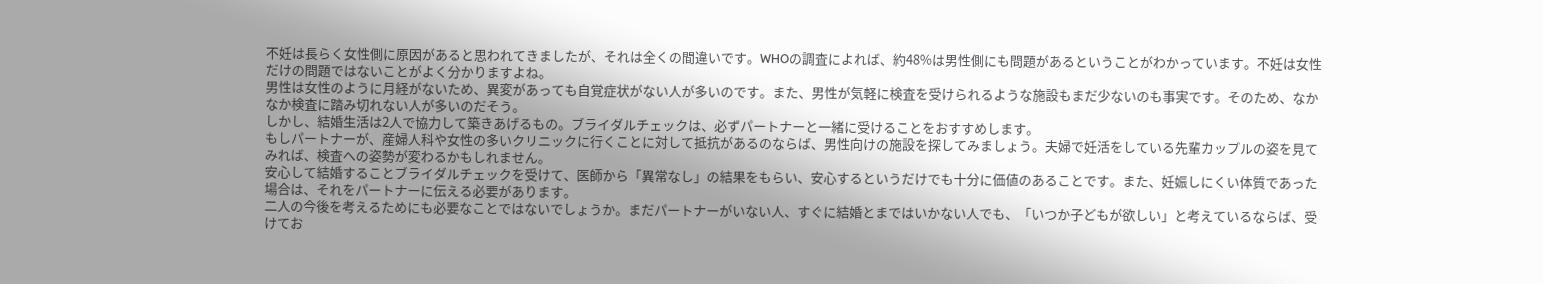不妊は長らく女性側に原因があると思われてきましたが、それは全くの間違いです。WHOの調査によれば、約48%は男性側にも問題があるということがわかっています。不妊は女性だけの問題ではないことがよく分かりますよね。
男性は女性のように月経がないため、異変があっても自覚症状がない人が多いのです。また、男性が気軽に検査を受けられるような施設もまだ少ないのも事実です。そのため、なかなか検査に踏み切れない人が多いのだそう。
しかし、結婚生活は2人で協力して築きあげるもの。ブライダルチェックは、必ずパートナーと一緒に受けることをおすすめします。
もしパートナーが、産婦人科や女性の多いクリニックに行くことに対して抵抗があるのならば、男性向けの施設を探してみましょう。夫婦で妊活をしている先輩カップルの姿を見てみれば、検査への姿勢が変わるかもしれません。
安心して結婚することブライダルチェックを受けて、医師から「異常なし」の結果をもらい、安心するというだけでも十分に価値のあることです。また、妊娠しにくい体質であった場合は、それをパートナーに伝える必要があります。
二人の今後を考えるためにも必要なことではないでしょうか。まだパートナーがいない人、すぐに結婚とまではいかない人でも、「いつか子どもが欲しい」と考えているならば、受けてお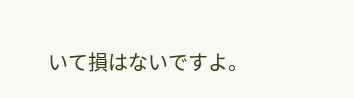いて損はないですよ。